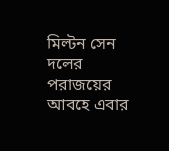মিল্টন সেন
দলের পরাজয়ের আবহে এবার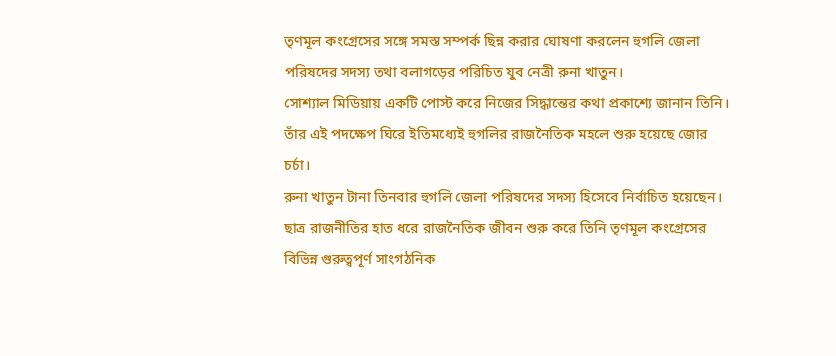তৃণমূল কংগ্রেসের সঙ্গে সমস্ত সম্পর্ক ছিন্ন করার ঘোষণা করলেন হুগলি জেলা পরিষদের সদস্য তথা বলাগড়ের পরিচিত যুব নেত্রী রুনা খাতুন।
সোশ্যাল মিডিয়ায় একটি পোস্ট করে নিজের সিদ্ধান্তের কথা প্রকাশ্যে জানান তিনি। তাঁর এই পদক্ষেপ ঘিরে ইতিমধ্যেই হুগলির রাজনৈতিক মহলে শুরু হয়েছে জোর চর্চা।
রুনা খাতুন টানা তিনবার হুগলি জেলা পরিষদের সদস্য হিসেবে নির্বাচিত হয়েছেন। ছাত্র রাজনীতির হাত ধরে রাজনৈতিক জীবন শুরু করে তিনি তৃণমূল কংগ্রেসের বিভিন্ন গুরুত্বপূর্ণ সাংগঠনিক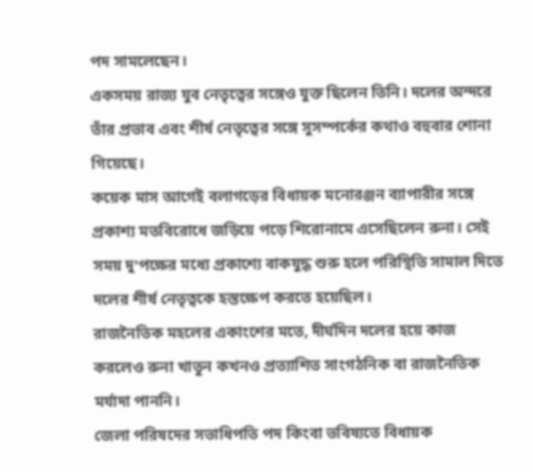পদ সামলেছেন।
একসময় রাজ্য যুব নেতৃত্বের সঙ্গেও যুক্ত ছিলেন তিনি। দলের অন্দরে তাঁর প্রভাব এবং শীর্ষ নেতৃত্বের সঙ্গে সুসম্পর্কের কথাও বহুবার শোনা গিয়েছে।
কয়েক মাস আগেই বলাগড়ের বিধায়ক মনোরঞ্জন ব্যাপারীর সঙ্গে প্রকাশ্য মতবিরোধে জড়িয়ে পড়ে শিরোনামে এসেছিলেন রুনা। সেই সময় দু'পক্ষের মধ্যে প্রকাশ্যে বাকযুদ্ধ শুরু হলে পরিস্থিতি সামাল দিতে দলের শীর্ষ নেতৃত্বকে হস্তক্ষেপ করতে হয়েছিল।
রাজনৈতিক মহলের একাংশের মতে, দীর্ঘদিন দলের হয়ে কাজ করলেও রুনা খাতুন কখনও প্রত্যাশিত সাংগঠনিক বা রাজনৈতিক মর্যাদা পাননি।
জেলা পরিষদের সভাধিপতি পদ কিংবা ভবিষ্যতে বিধায়ক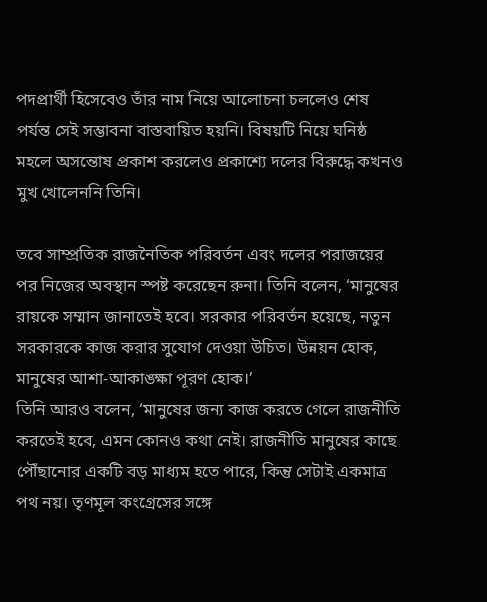পদপ্রার্থী হিসেবেও তাঁর নাম নিয়ে আলোচনা চললেও শেষ পর্যন্ত সেই সম্ভাবনা বাস্তবায়িত হয়নি। বিষয়টি নিয়ে ঘনিষ্ঠ মহলে অসন্তোষ প্রকাশ করলেও প্রকাশ্যে দলের বিরুদ্ধে কখনও মুখ খোলেননি তিনি।

তবে সাম্প্রতিক রাজনৈতিক পরিবর্তন এবং দলের পরাজয়ের পর নিজের অবস্থান স্পষ্ট করেছেন রুনা। তিনি বলেন, ‘মানুষের রায়কে সম্মান জানাতেই হবে। সরকার পরিবর্তন হয়েছে, নতুন সরকারকে কাজ করার সুযোগ দেওয়া উচিত। উন্নয়ন হোক, মানুষের আশা-আকাঙ্ক্ষা পূরণ হোক।’
তিনি আরও বলেন, ‘মানুষের জন্য কাজ করতে গেলে রাজনীতি করতেই হবে, এমন কোনও কথা নেই। রাজনীতি মানুষের কাছে পৌঁছানোর একটি বড় মাধ্যম হতে পারে, কিন্তু সেটাই একমাত্র পথ নয়। তৃণমূল কংগ্রেসের সঙ্গে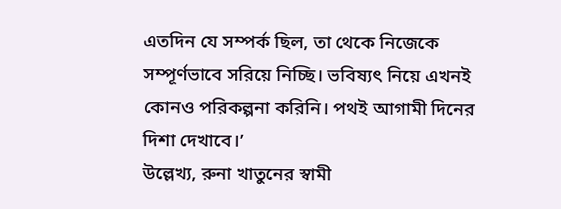এতদিন যে সম্পর্ক ছিল, তা থেকে নিজেকে সম্পূর্ণভাবে সরিয়ে নিচ্ছি। ভবিষ্যৎ নিয়ে এখনই কোনও পরিকল্পনা করিনি। পথই আগামী দিনের দিশা দেখাবে।’
উল্লেখ্য, রুনা খাতুনের স্বামী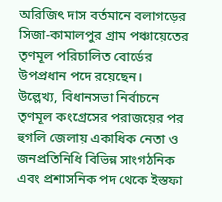অরিজিৎ দাস বর্তমানে বলাগড়ের সিজা-কামালপুর গ্রাম পঞ্চায়েতের তৃণমূল পরিচালিত বোর্ডের উপপ্রধান পদে রয়েছেন।
উল্লেখ্য, বিধানসভা নির্বাচনে তৃণমূল কংগ্রেসের পরাজয়ের পর হুগলি জেলায় একাধিক নেতা ও জনপ্রতিনিধি বিভিন্ন সাংগঠনিক এবং প্রশাসনিক পদ থেকে ইস্তফা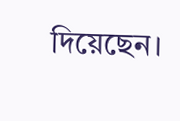দিয়েছেন।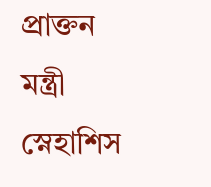প্রাক্তন মন্ত্রী স্নেহাশিস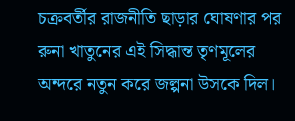চক্রবর্তীর রাজনীতি ছাড়ার ঘোষণার পর রুনা খাতুনের এই সিদ্ধান্ত তৃণমূলের অন্দরে নতুন করে জল্পনা উসকে দিল।